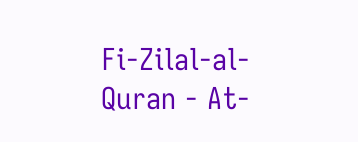Fi-Zilal-al-Quran - At-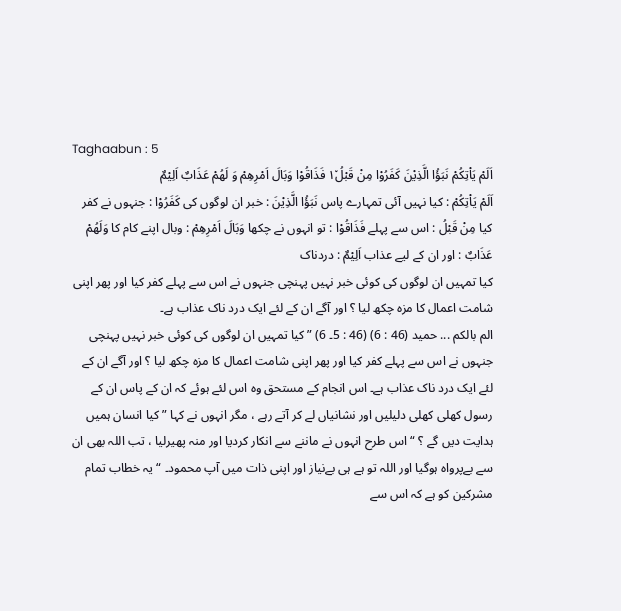Taghaabun : 5
اَلَمْ یَاْتِكُمْ نَبَؤُا الَّذِیْنَ كَفَرُوْا مِنْ قَبْلُ١٘ فَذَاقُوْا وَبَالَ اَمْرِهِمْ وَ لَهُمْ عَذَابٌ اَلِیْمٌ
اَلَمْ يَاْتِكُمْ : کیا نہیں آئی تمہارے پاس نَبَؤُا الَّذِيْنَ : خبر ان لوگوں کی كَفَرُوْا : جنہوں نے کفر کیا مِنْ قَبْلُ : اس سے پہلے فَذَاقُوْا : تو انہوں نے چکھا وَبَالَ اَمْرِهِمْ : وبال اپنے کام کا وَلَهُمْ عَذَابٌ : اور ان کے لیے عذاب اَلِيْمٌ : دردناک
کیا تمہیں ان لوگوں کی کوئی خبر نہیں پہنچی جنہوں نے اس سے پہلے کفر کیا اور پھر اپنی شامت اعمال کا مزہ چکھ لیا ؟ اور آگے ان کے لئے ایک درد ناک عذاب ہے۔
الم بالکم ... حمید (46 : 6) (46 : 5۔ 6) ” کیا تمہیں ان لوگوں کی کوئی خبر نہیں پہنچی جنہوں نے اس سے پہلے کفر کیا اور پھر اپنی شامت اعمال کا مزہ چکھ لیا ؟ اور آگے ان کے لئے ایک درد ناک عذاب ہے۔ اس انجام کے مستحق وہ اس لئے ہوئے کہ ان کے پاس ان کے رسول کھلی کھلی دلیلیں اور نشانیاں لے کر آتے رہے ، مگر انہوں نے کہا ” کیا انسان ہمیں ہدایت دیں گے ؟ “ اس طرح انہوں نے ماننے سے انکار کردیا اور منہ پھیرلیا ، تب اللہ بھی ان سے بےپرواہ ہوگیا اور اللہ تو ہے ہی بےنیاز اور اپنی ذات میں آپ محمود۔ “ یہ خطاب تمام مشرکین کو ہے کہ اس سے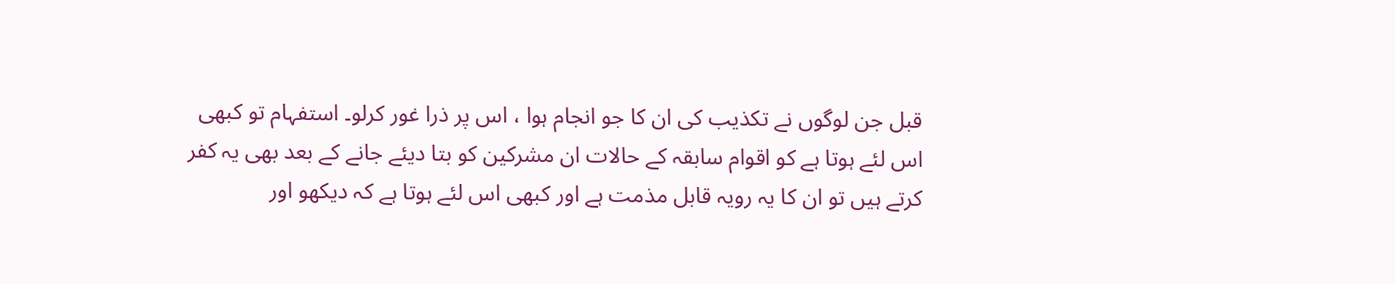قبل جن لوگوں نے تکذیب کی ان کا جو انجام ہوا ، اس پر ذرا غور کرلو۔ استفہام تو کبھی اس لئے ہوتا ہے کو اقوام سابقہ کے حالات ان مشرکین کو بتا دیئے جانے کے بعد بھی یہ کفر کرتے ہیں تو ان کا یہ رویہ قابل مذمت ہے اور کبھی اس لئے ہوتا ہے کہ دیکھو اور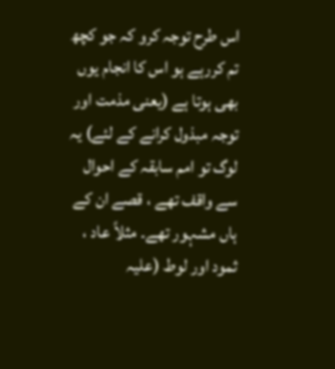اس طرح توجہ کرو کہ جو کچھ تم کررہے ہو اس کا انجام یوں بھی ہوتا ہے (یعنی مذمت اور توجہ مبذول کرانے کے لئے) یہ لوگ تو امم سابقہ کے احوال سے واقف تھے ، قصے ان کے ہاں مشہور تھے۔ مثلاً عاد ، ثمود اور لوط (علیہ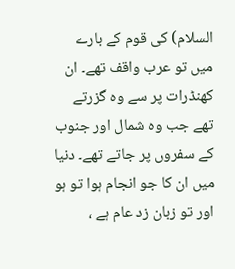السلام) کی قوم کے بارے میں تو عرب واقف تھے۔ ان کھنڈرات پر سے وہ گزرتے تھے جب وہ شمال اور جنوب کے سفروں پر جاتے تھے۔ دنیا میں ان کا جو انجام ہوا تو ہو اور تو زبان زد عام ہے ،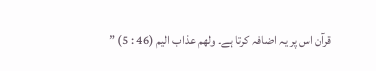قرآن اس پر یہ اضافہ کرتا ہے۔ ولھم عذاب الیم (46 : 5) ”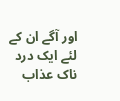اور آگے ان کے لئے ایک درد ناک عذاب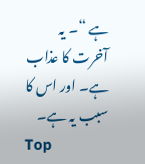ہے “۔ یہ آخرت کا عذاب ہے۔ اور اس کا سبب یہ ہے۔
Top